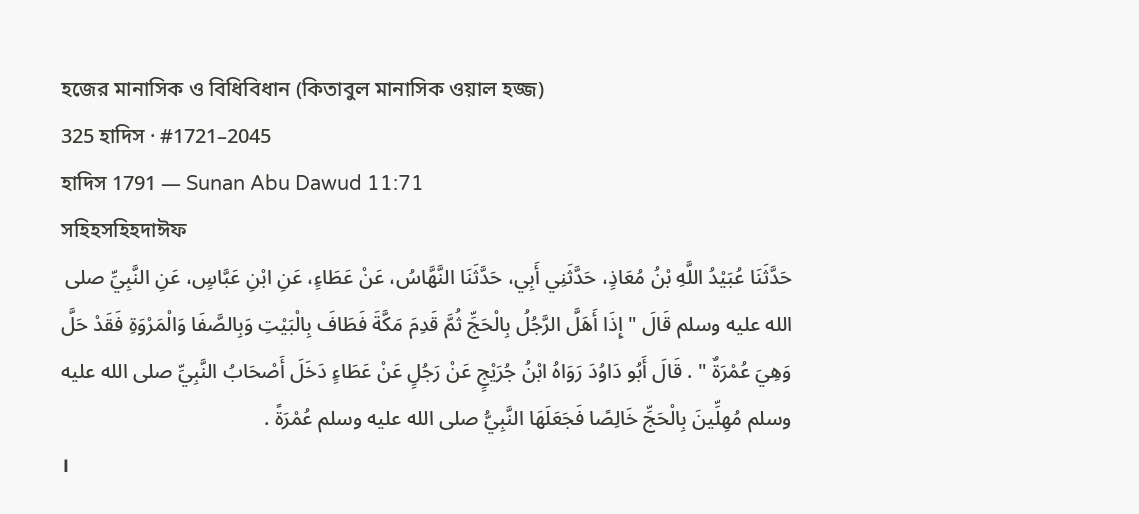হজের মানাসিক ও বিধিবিধান (কিতাবুল মানাসিক ওয়াল হজ্জ)
325 হাদিস · #1721–2045
হাদিস 1791 — Sunan Abu Dawud 11:71
সহিহসহিহদাঈফ
حَدَّثَنَا عُبَيْدُ اللَّهِ بْنُ مُعَاذٍ، حَدَّثَنِي أَبِي، حَدَّثَنَا النَّهَّاسُ، عَنْ عَطَاءٍ، عَنِ ابْنِ عَبَّاسٍ، عَنِ النَّبِيِّ صلى الله عليه وسلم قَالَ " إِذَا أَهَلَّ الرَّجُلُ بِالْحَجِّ ثُمَّ قَدِمَ مَكَّةَ فَطَافَ بِالْبَيْتِ وَبِالصَّفَا وَالْمَرْوَةِ فَقَدْ حَلَّ وَهِيَ عُمْرَةٌ " . قَالَ أَبُو دَاوُدَ رَوَاهُ ابْنُ جُرَيْجٍ عَنْ رَجُلٍ عَنْ عَطَاءٍ دَخَلَ أَصْحَابُ النَّبِيِّ صلى الله عليه وسلم مُهِلِّينَ بِالْحَجِّ خَالِصًا فَجَعَلَهَا النَّبِيُّ صلى الله عليه وسلم عُمْرَةً .
।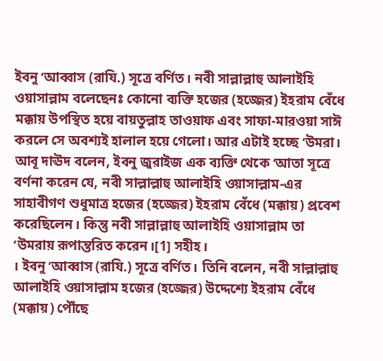ইবনু ‘আব্বাস (রাযি.) সূত্রে বর্ণিত। নবী সাল্লাল্লাহু আলাইহি ওয়াসাল্লাম বলেছেনঃ কোনো ব্যক্তি হজের (হজ্জের) ইহরাম বেঁধে মক্কায় উপস্থিত হয়ে বায়তুল্লাহ তাওয়াফ এবং সাফা-মারওয়া সাঈ করলে সে অবশ্যই হালাল হয়ে গেলো। আর এটাই হচ্ছে ‘উমরা। আবূ দাঊদ বলেন, ইবনু জুরাইজ এক ব্যক্তি থেকে ‘আতা সূত্রে বর্ণনা করেন যে, নবী সাল্লাল্লাহু আলাইহি ওয়াসাল্লাম-এর সাহাবীগণ শুধুমাত্র হজের (হজ্জের) ইহরাম বেঁধে (মক্কায়) প্রবেশ করেছিলেন। কিন্তু নবী সাল্লাল্লাহু আলাইহি ওয়াসাল্লাম তা ‘উমরায় রূপান্তরিত করেন।[1] সহীহ।
। ইবনু ‘আব্বাস (রাযি.) সূত্রে বর্ণিত। তিনি বলেন, নবী সাল্লাল্লাহু আলাইহি ওয়াসাল্লাম হজের (হজ্জের) উদ্দেশ্যে ইহরাম বেঁধে (মক্কায়) পৌঁছে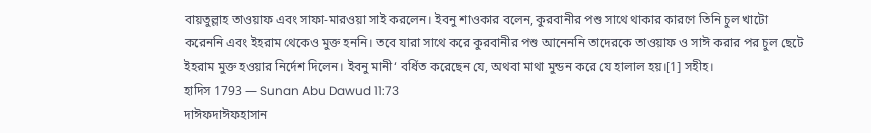বায়তুল্লাহ তাওয়াফ এবং সাফা-মারওয়া সাই করলেন। ইবনু শাওকার বলেন, কুরবানীর পশু সাথে থাকার কারণে তিনি চুল খাটো করেননি এবং ইহরাম থেকেও মুক্ত হননি। তবে যারা সাথে করে কুরবানীর পশু আনেননি তাদেরকে তাওয়াফ ও সাঈ করার পর চুল ছেটে ইহরাম মুক্ত হওয়ার নির্দেশ দিলেন। ইবনু মানী‘ বর্ধিত করেছেন যে, অথবা মাথা মুন্ডন করে যে হালাল হয়।[1] সহীহ।
হাদিস 1793 — Sunan Abu Dawud 11:73
দাঈফদাঈফহাসান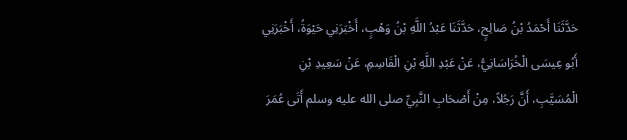حَدَّثَنَا أَحْمَدُ بْنُ صَالِحٍ، حَدَّثَنَا عَبْدُ اللَّهِ بْنُ وَهْبٍ، أَخْبَرَنِي حَيْوَةُ، أَخْبَرَنِي أَبُو عِيسَى الْخُرَاسَانِيُّ، عَنْ عَبْدِ اللَّهِ بْنِ الْقَاسِمِ، عَنْ سَعِيدِ بْنِ الْمُسَيَّبِ، أَنَّ رَجُلاً، مِنْ أَصْحَابِ النَّبِيِّ صلى الله عليه وسلم أَتَى عُمَرَ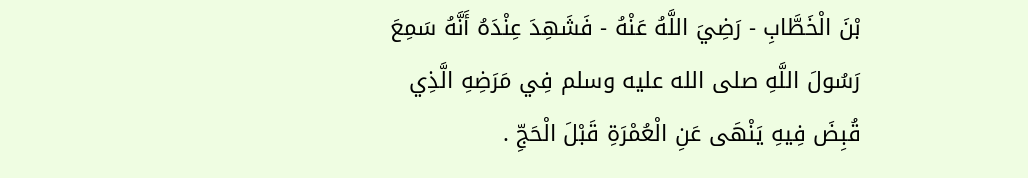بْنَ الْخَطَّابِ - رَضِيَ اللَّهُ عَنْهُ - فَشَهِدَ عِنْدَهُ أَنَّهُ سَمِعَ رَسُولَ اللَّهِ صلى الله عليه وسلم فِي مَرَضِهِ الَّذِي قُبِضَ فِيهِ يَنْهَى عَنِ الْعُمْرَةِ قَبْلَ الْحَجِّ .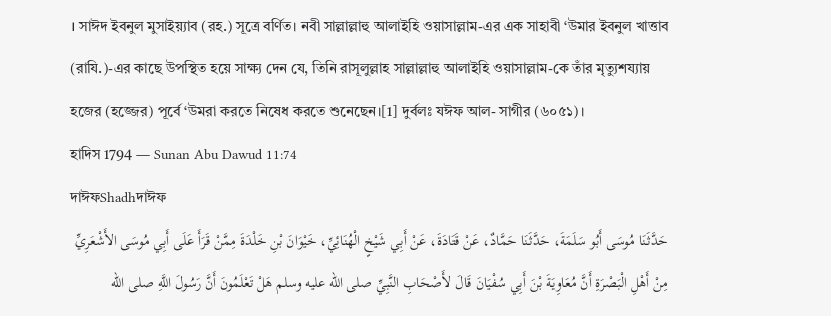। সাঈদ ইবনুল মুসাইয়্যাব (রহ.) সূত্রে বর্ণিত। নবী সাল্লাল্লাহু আলাইহি ওয়াসাল্লাম-এর এক সাহাবী ‘উমার ইবনুল খাত্তাব (রাযি.)-এর কাছে উপস্থিত হয়ে সাক্ষ্য দেন যে, তিনি রাসূলুল্লাহ সাল্লাল্লাহু আলাইহি ওয়াসাল্লাম-কে তাঁর মৃত্যুশয্যায় হজের (হজ্জের) পূর্বে ‘উমরা করতে নিষেধ করতে শুনেছেন।[1] দুর্বলঃ যঈফ আল- সাগীর (৬০৫১)।
হাদিস 1794 — Sunan Abu Dawud 11:74
দাঈফShadhদাঈফ
حَدَّثَنَا مُوسَى أَبُو سَلَمَةَ، حَدَّثَنَا حَمَّادٌ، عَنْ قَتَادَةَ، عَنْ أَبِي شَيْخٍ الْهُنَائِيِّ، خَيْوَانَ بْنِ خَلْدَةَ مِمَّنْ قَرَأَ عَلَى أَبِي مُوسَى الأَشْعَرِيِّ مِنْ أَهْلِ الْبَصْرَةِ أَنَّ مُعَاوِيَةَ بْنَ أَبِي سُفْيَانَ قَالَ لأَصْحَابِ النَّبِيِّ صلى الله عليه وسلم هَلْ تَعْلَمُونَ أَنَّ رَسُولَ اللَّهِ صلى الله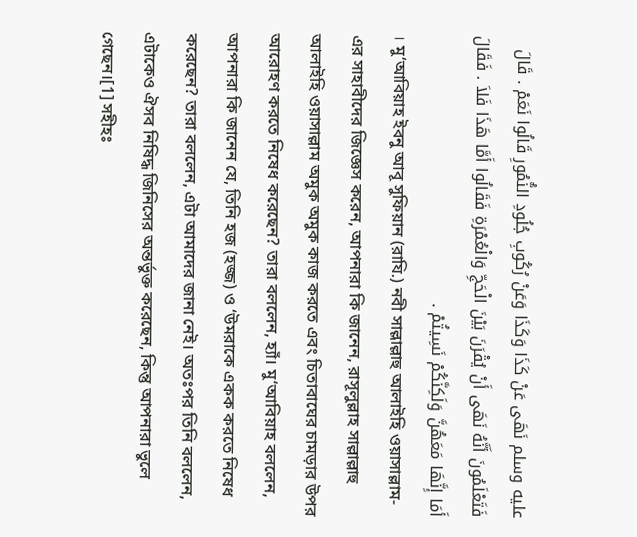عليه وسلم نَهَى عَنْ كَذَا وَكَذَا وَعَنْ رُكُوبِ جُلُودِ النُّمُورِ قَالُوا نَعَمْ . قَالَ فَتَعْلَمُونَ أَنَّهُ نَهَى أَنْ يُقْرَنَ بَيْنَ الْحَجِّ وَالْعُمْرَةِ فَقَالُوا أَمَّا هَذَا فَلاَ . فَقَالَ أَمَا إِنَّهَا مَعَهُنَّ وَلَكِنَّكُمْ نَسِيتُمْ .
। মু‘আবিয়াহ ইবনু আবূ সুফিয়ান (রাযি.) নবী সাল্লাল্লাহু আলাইহি ওয়াসাল্লাম-এর সাহাবীদের জিজ্ঞেস করেন, আপনারা কি জানেন, রাসূলুল্লাহ সাল্লাল্লাহু আলাইহি ওয়াসাল্লাম অমুক অমুক কাজ করতে এবং চিতাবাঘের চামড়ার উপর আরোহণ করতে নিষেধ করেছেন? তারা বললেন, হ্যাঁ। মু‘আবিয়াহ বললেন, আপনারা কি জানেন যে, তিনি হজ (হজ্জ) ও ‘উমরাকে একক করতে নিষেধ করেছেন? তারা বললেন, এটা আমাদের জানা নেই। অতঃপর তিনি বললেন, এটাকেও ঐসব নিষিদ্ধ জিনিসের অন্তর্ভুক্ত করেছেন, কিন্তু আপনারা ভুলে গেছেন।[1] সহীহঃ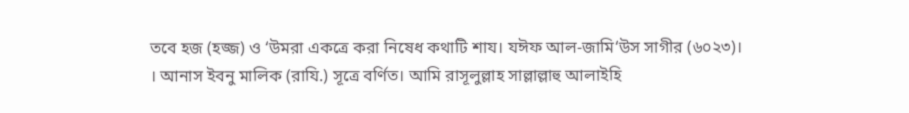তবে হজ (হজ্জ) ও ‘উমরা একত্রে করা নিষেধ কথাটি শায। যঈফ আল-জামি‘উস সাগীর (৬০২৩)।
। আনাস ইবনু মালিক (রাযি.) সূত্রে বর্ণিত। আমি রাসূলুল্লাহ সাল্লাল্লাহু আলাইহি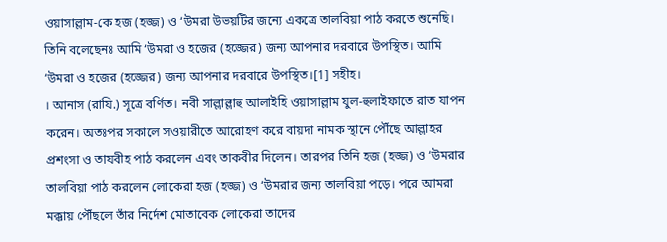ওয়াসাল্লাম-কে হজ (হজ্জ) ও ‘উমরা উভয়টির জন্যে একত্রে তালবিয়া পাঠ করতে শুনেছি। তিনি বলেছেনঃ আমি ‘উমরা ও হজের (হজ্জের) জন্য আপনার দরবারে উপস্থিত। আমি ‘উমরা ও হজের (হজ্জের) জন্য আপনার দরবারে উপস্থিত।[1] সহীহ।
। আনাস (রাযি.) সূত্রে বর্ণিত। নবী সাল্লাল্লাহু আলাইহি ওয়াসাল্লাম যুল-হুলাইফাতে রাত যাপন করেন। অতঃপর সকালে সওয়ারীতে আরোহণ করে বায়দা নামক স্থানে পৌঁছে আল্লাহর প্রশংসা ও তাযবীহ পাঠ করলেন এবং তাকবীর দিলেন। তারপর তিনি হজ (হজ্জ) ও ‘উমরার তালবিয়া পাঠ করলেন লোকেরা হজ (হজ্জ) ও ‘উমরার জন্য তালবিয়া পড়ে। পরে আমরা মক্কায় পৌঁছলে তাঁর নির্দেশ মোতাবেক লোকেরা তাদের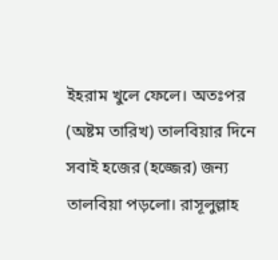ইহরাম খুলে ফেলে। অতঃপর (অষ্টম তারিখ) তালবিয়ার দিনে সবাই হজের (হজ্জের) জন্য তালবিয়া পড়লো। রাসূলুল্লাহ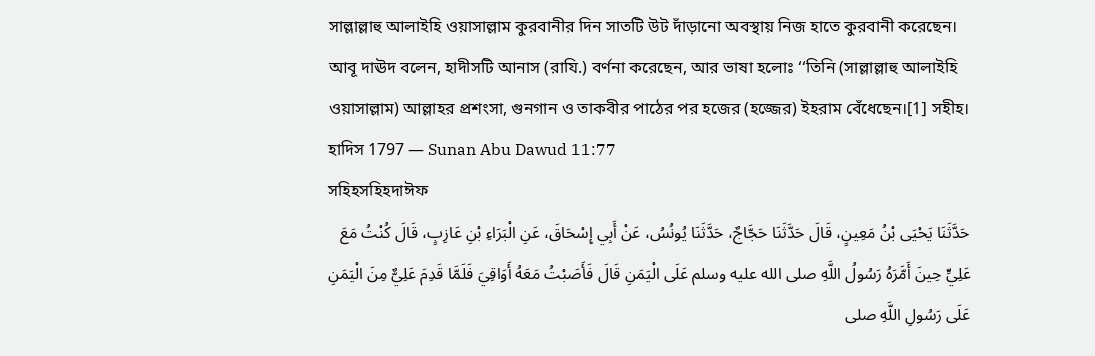সাল্লাল্লাহু আলাইহি ওয়াসাল্লাম কুরবানীর দিন সাতটি উট দাঁড়ানো অবস্থায় নিজ হাতে কুরবানী করেছেন। আবূ দাঊদ বলেন, হাদীসটি আনাস (রাযি.) বর্ণনা করেছেন, আর ভাষা হলোঃ ‘‘তিনি (সাল্লাল্লাহু আলাইহি ওয়াসাল্লাম) আল্লাহর প্রশংসা, গুনগান ও তাকবীর পাঠের পর হজের (হজ্জের) ইহরাম বেঁধেছেন।[1] সহীহ।
হাদিস 1797 — Sunan Abu Dawud 11:77
সহিহসহিহদাঈফ
حَدَّثَنَا يَحْيَى بْنُ مَعِينٍ، قَالَ حَدَّثَنَا حَجَّاجٌ، حَدَّثَنَا يُونُسُ، عَنْ أَبِي إِسْحَاقَ، عَنِ الْبَرَاءِ بْنِ عَازِبٍ، قَالَ كُنْتُ مَعَ عَلِيٍّ حِينَ أَمَّرَهُ رَسُولُ اللَّهِ صلى الله عليه وسلم عَلَى الْيَمَنِ قَالَ فَأَصَبْتُ مَعَهُ أَوَاقِيَ فَلَمَّا قَدِمَ عَلِيٌّ مِنَ الْيَمَنِ عَلَى رَسُولِ اللَّهِ صلى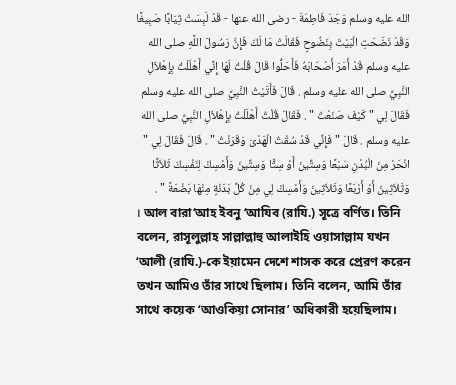الله عليه وسلم وَجَدَ فَاطِمَةَ - رضى الله عنها - قَدْ لَبِسَتْ ثِيَابًا صَبِيغًا وَقَدْ نَضَحَتِ الْبَيْتَ بِنَضُوحٍ فَقَالَتْ مَا لَكَ فَإِنَّ رَسُولَ اللَّهِ صلى الله عليه وسلم قَدْ أَمَرَ أَصْحَابَهُ فَأَحَلُّوا قَالَ قُلْتُ لَهَا إِنِّي أَهْلَلْتُ بِإِهْلاَلِ النَّبِيِّ صلى الله عليه وسلم . قَالَ فَأَتَيْتُ النَّبِيَّ صلى الله عليه وسلم فَقَالَ لِي " كَيْفَ صَنَعْتَ " . فَقَالَ قُلْتُ أَهْلَلْتُ بِإِهْلاَلِ النَّبِيِّ صلى الله عليه وسلم . قَالَ " فَإِنِّي قَدْ سُقْتُ الْهَدْىَ وَقَرَنْتُ " . قَالَ فَقَالَ لِي " انْحَرْ مِنَ الْبُدْنِ سَبْعًا وَسِتِّينَ أَوْ سِتًّا وَسِتِّينَ وَأَمْسِكْ لِنَفْسِكَ ثَلاَثًا وَثَلاَثِينَ أَوْ أَرْبَعًا وَثَلاَثِينَ وَأَمْسِكْ لِي مِنْ كُلِّ بَدَنَةٍ مِنْهَا بَضْعَةً " .
। আল বারা‘আহ ইবনু ‘আযিব (রাযি.) সূত্রে বর্ণিত। তিনি বলেন, রাসূলুল্লাহ সাল্লাল্লাহু আলাইহি ওয়াসাল্লাম যখন ‘আলী (রাযি.)-কে ইয়ামেন দেশে শাসক করে প্রেরণ করেন তখন আমিও তাঁর সাথে ছিলাম। তিনি বলেন, আমি তাঁর সাথে কয়েক ‘আওকিয়া সোনার’ অধিকারী হয়েছিলাম।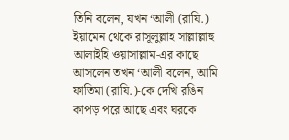তিনি বলেন, যখন ‘আলী (রাযি.) ইয়ামেন থেকে রাসূলুল্লাহ সাল্লাল্লাহু আলাইহি ওয়াসাল্লাম-এর কাছে আসলেন তখন ‘আলী বলেন, আমি ফাতিমা (রাযি.)-কে দেখি রঙিন কাপড় পরে আছে এবং ঘরকে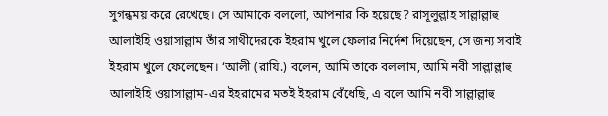সুগন্ধময় করে রেখেছে। সে আমাকে বললো, আপনার কি হয়েছে? রাসূলুল্লাহ সাল্লাল্লাহু আলাইহি ওয়াসাল্লাম তাঁর সাথীদেরকে ইহরাম খুলে ফেলার নির্দেশ দিয়েছেন, সে জন্য সবাই ইহরাম খুলে ফেলেছেন। ‘আলী (রাযি.) বলেন, আমি তাকে বললাম, আমি নবী সাল্লাল্লাহু আলাইহি ওয়াসাল্লাম-এর ইহরামের মতই ইহরাম বেঁধেছি, এ বলে আমি নবী সাল্লাল্লাহু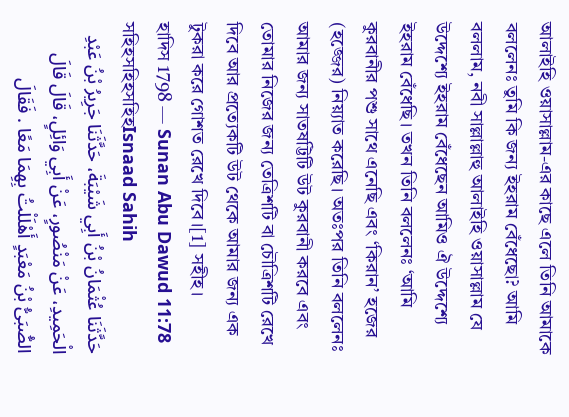আলাইহি ওয়াসাল্লাম-এর কাছে এলে তিনি আমাকে বললেনঃ তুমি কি জন্য ইহরাম বেঁধেছো? আমি বললাম, নবী সাল্লাল্লাহু আলাইহি ওয়াসাল্লাম যে উদ্দেশ্যে ইহরাম বেঁধেছেন আমিও ঐ উদ্দেশ্যে ইহরাম বেঁধেছি। তখন তিনি বললেনঃ ‘আমি কুরবানীর পশু সাথে এনেছি এবং ‘কিরান’ হজের (হজ্জের) নিয়্যাত করেছি। অতঃপর তিনি বললেনঃ আমার জন্য সাতষট্টিটি উট কুরবানী করবে এবং তোমার নিজের জন্য তেত্রিশটি বা চৌত্রিশটি রেখে দিবে আর প্রত্যেকটি উট থেকে আমার জন্য এক টুকরা করে গোশত রেখে দিবে।[1] সহীহ।
হাদিস 1798 — Sunan Abu Dawud 11:78
সহিহসহিহসহিহIsnaad Sahih
حَدَّثَنَا عُثْمَانُ بْنُ أَبِي شَيْبَةَ، حَدَّثَنَا جَرِيرُ بْنُ عَبْدِ الْحَمِيدِ، عَنْ مَنْصُورٍ، عَنْ أَبِي وَائِلٍ، قَالَ قَالَ الصُّبَىُّ بْنُ مَعْبَدٍ أَهْلَلْتُ بِهِمَا مَعًا . فَقَالَ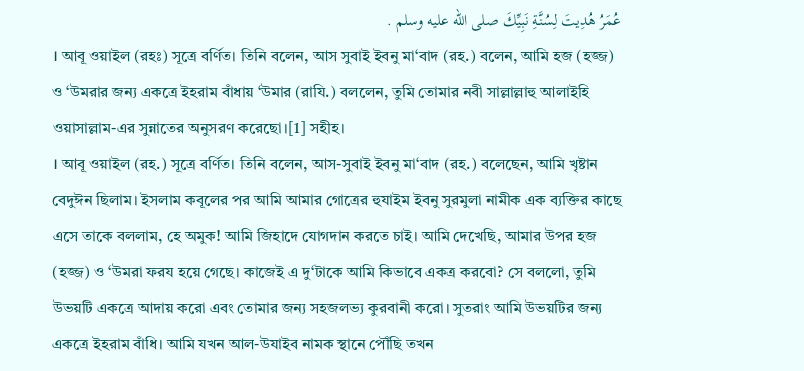عُمَرُ هُدِيتَ لِسُنَّةِ نَبِيِّكَ صلى الله عليه وسلم .
। আবূ ওয়াইল (রহঃ) সূত্রে বর্ণিত। তিনি বলেন, আস সুবাই ইবনু মা‘বাদ (রহ.) বলেন, আমি হজ (হজ্জ) ও ‘উমরার জন্য একত্রে ইহরাম বাঁধায় ‘উমার (রাযি.) বললেন, তুমি তোমার নবী সাল্লাল্লাহু আলাইহি ওয়াসাল্লাম-এর সুন্নাতের অনুসরণ করেছো।[1] সহীহ।
। আবূ ওয়াইল (রহ.) সূত্রে বর্ণিত। তিনি বলেন, আস-সুবাই ইবনু মা‘বাদ (রহ.) বলেছেন, আমি খৃষ্টান বেদুঈন ছিলাম। ইসলাম কবূলের পর আমি আমার গোত্রের হুযাইম ইবনু সুরমুলা নামীক এক ব্যক্তির কাছে এসে তাকে বললাম, হে অমুক! আমি জিহাদে যোগদান করতে চাই। আমি দেখেছি, আমার উপর হজ (হজ্জ) ও ‘উমরা ফরয হয়ে গেছে। কাজেই এ দু‘টাকে আমি কিভাবে একত্র করবো? সে বললো, তুমি উভয়টি একত্রে আদায় করো এবং তোমার জন্য সহজলভ্য কুরবানী করো। সুতরাং আমি উভয়টির জন্য একত্রে ইহরাম বাঁধি। আমি যখন আল-উযাইব নামক স্থানে পৌঁছি তখন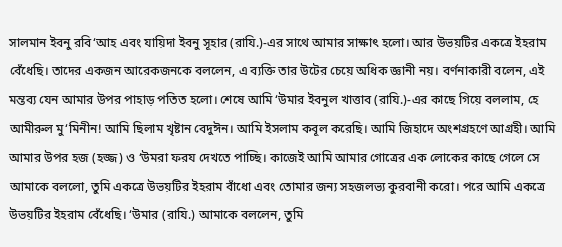সালমান ইবনু রবি‘আহ এবং যায়িদা ইবনু সূহার (রাযি.)-এর সাথে আমার সাক্ষাৎ হলো। আর উভয়টির একত্রে ইহরাম বেঁধেছি। তাদের একজন আরেকজনকে বললেন, এ ব্যক্তি তার উটের চেয়ে অধিক জ্ঞানী নয়। বর্ণনাকারী বলেন, এই মন্তব্য যেন আমার উপর পাহাড় পতিত হলো। শেষে আমি ‘উমার ইবনুল খাত্তাব (রাযি.)-এর কাছে গিয়ে বললাম, হে আমীরুল মু‘মিনীন! আমি ছিলাম খৃষ্টান বেদুঈন। আমি ইসলাম কবূল করেছি। আমি জিহাদে অংশগ্রহণে আগ্রহী। আমি আমার উপর হজ (হজ্জ) ও ‘উমরা ফরয দেখতে পাচ্ছি। কাজেই আমি আমার গোত্রের এক লোকের কাছে গেলে সে আমাকে বললো, তুমি একত্রে উভয়টির ইহরাম বাঁধো এবং তোমার জন্য সহজলভ্য কুরবানী করো। পরে আমি একত্রে উভয়টির ইহরাম বেঁধেছি। ‘উমার (রাযি.) আমাকে বললেন, তুমি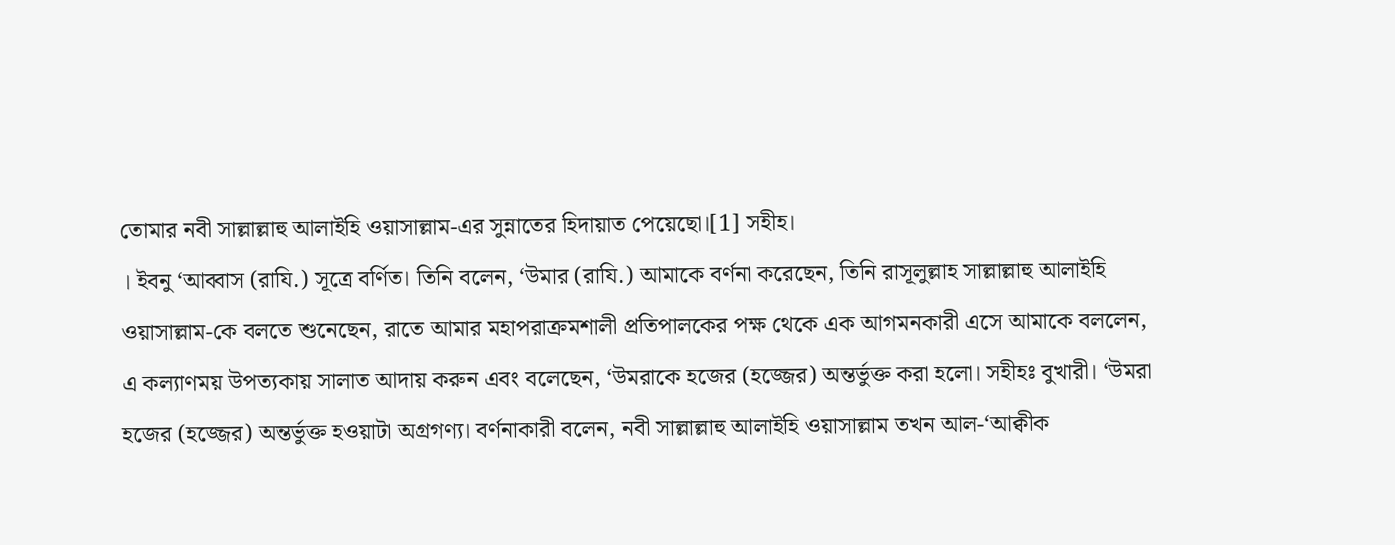তোমার নবী সাল্লাল্লাহু আলাইহি ওয়াসাল্লাম-এর সুন্নাতের হিদায়াত পেয়েছো।[1] সহীহ।
। ইবনু ‘আব্বাস (রাযি.) সূত্রে বর্ণিত। তিনি বলেন, ‘উমার (রাযি.) আমাকে বর্ণনা করেছেন, তিনি রাসূলুল্লাহ সাল্লাল্লাহু আলাইহি ওয়াসাল্লাম-কে বলতে শুনেছেন, রাতে আমার মহাপরাক্রমশালী প্রতিপালকের পক্ষ থেকে এক আগমনকারী এসে আমাকে বললেন, এ কল্যাণময় উপত্যকায় সালাত আদায় করুন এবং বলেছেন, ‘উমরাকে হজের (হজ্জের) অন্তর্ভুক্ত করা হলো। সহীহঃ বুখারী। ‘উমরা হজের (হজ্জের) অন্তর্ভুক্ত হওয়াটা অগ্রগণ্য। বর্ণনাকারী বলেন, নবী সাল্লাল্লাহু আলাইহি ওয়াসাল্লাম তখন আল-‘আক্বীক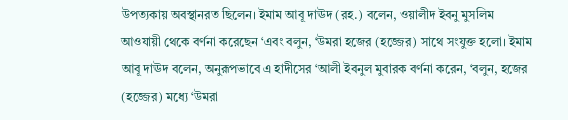উপত্যকায় অবস্থানরত ছিলেন। ইমাম আবূ দাঊদ (রহ.) বলেন, ওয়ালীদ ইবনু মুসলিম আওযায়ী থেকে বর্ণনা করেছেন ‘এবং বলুন, ‘উমরা হজের (হজ্জের) সাথে সংযুক্ত হলো। ইমাম আবূ দাঊদ বলেন, অনুরূপভাবে এ হাদীসের ‘আলী ইবনুল মুবারক বর্ণনা করেন, ‘বলুন, হজের (হজ্জের) মধ্যে ‘উমরা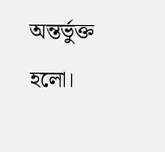অন্তর্ভুক্ত হলো।